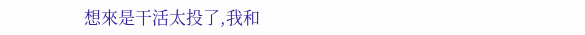想來是干活太投了,我和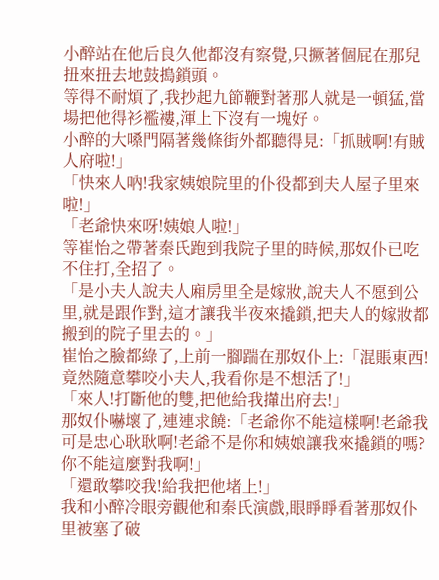小醉站在他后良久他都沒有察覺,只撅著個屁在那兒扭來扭去地鼓搗鎖頭。
等得不耐煩了,我抄起九節鞭對著那人就是一頓猛,當場把他得衫襤褸,渾上下沒有一塊好。
小醉的大嗓門隔著幾條街外都聽得見:「抓賊啊!有賊人府啦!」
「快來人吶!我家姨娘院里的仆役都到夫人屋子里來啦!」
「老爺快來呀!姨娘人啦!」
等崔怡之帶著秦氏跑到我院子里的時候,那奴仆已吃不住打,全招了。
「是小夫人說夫人廂房里全是嫁妝,說夫人不愿到公里,就是跟作對,這才讓我半夜來撬鎖,把夫人的嫁妝都搬到的院子里去的。」
崔怡之臉都綠了,上前一腳踹在那奴仆上:「混賬東西!竟然隨意攀咬小夫人,我看你是不想活了!」
「來人!打斷他的雙,把他給我攆出府去!」
那奴仆嚇壞了,連連求饒:「老爺你不能這樣啊!老爺我可是忠心耿耿啊!老爺不是你和姨娘讓我來撬鎖的嗎?你不能這麼對我啊!」
「還敢攀咬我!給我把他堵上!」
我和小醉冷眼旁觀他和秦氏演戲,眼睜睜看著那奴仆里被塞了破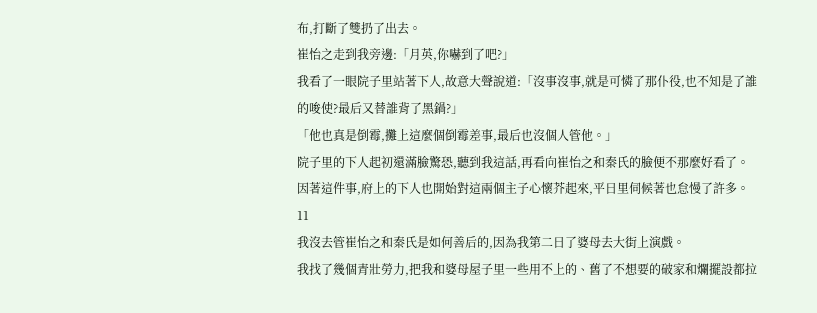布,打斷了雙扔了出去。
崔怡之走到我旁邊:「月英,你嚇到了吧?」
我看了一眼院子里站著下人,故意大聲說道:「沒事沒事,就是可憐了那仆役,也不知是了誰的唆使?最后又替誰背了黑鍋?」
「他也真是倒霉,攤上這麼個倒霉差事,最后也沒個人管他。」
院子里的下人起初還滿臉驚恐,聽到我這話,再看向崔怡之和秦氏的臉便不那麼好看了。
因著這件事,府上的下人也開始對這兩個主子心懷芥起來,平日里伺候著也怠慢了許多。
11
我沒去管崔怡之和秦氏是如何善后的,因為我第二日了婆母去大街上演戲。
我找了幾個青壯勞力,把我和婆母屋子里一些用不上的、舊了不想要的破家和爛擺設都拉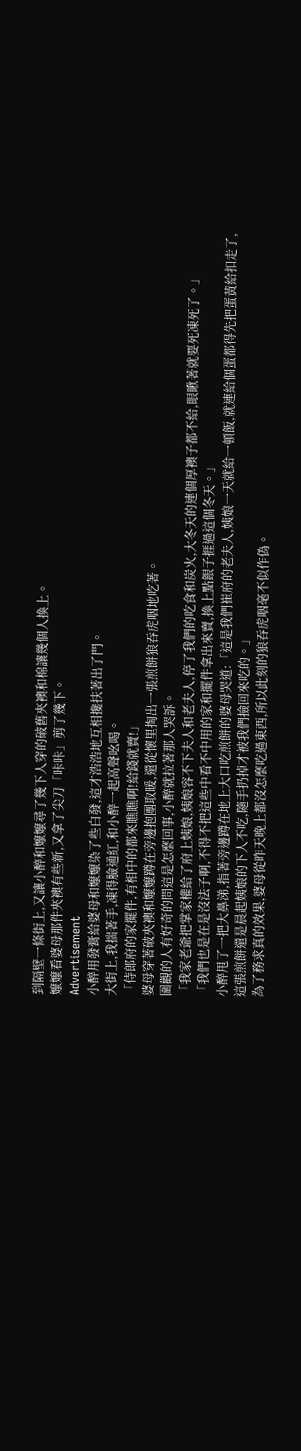到隔壁一條街上,又讓小醉和嬤嬤尋了幾下人穿的破舊夾襖和棉讓幾個人換上。
嬤嬤看婆母那件夾襖有些新,又拿了尖刀「咔咔」剪了幾下。
Advertisement
小醉用發膏給婆母和嬤嬤染了些白發,這才浩浩地互相攙扶著出了門。
大街上,我揣著手,凍得臉通紅,和小醉一起高聲吆喝。
「侍郎府的家擺件,有相中的都來瞧瞧啊!給錢就賣!」
婆母穿著破夾襖和嬤嬤蹲在旁邊抱團取暖,還從懷里掏出一張煎餅狼吞虎咽地吃著。
圍觀的人有好奇的問這是怎麼回事,小醉就拉著那人哭訴。
「我家老爺把掌家權給了府上姨娘,姨娘容不下夫人和老夫人,停了我們的吃食和炭火,大冬天的連個厚襖子都不給,眼瞅著就要死凍死了。」
「我們也是在是沒法子啊,不得不把這些中看不中用的家和擺件拿出來賣,換上點銀子捱過這個冬天。」
小醉甩了一把大鼻涕,指著旁邊蹲在地上大口吃煎餅的婆母哭道:「這是我們崔府的老夫人,姨娘一天就給一頓飯,就連給個蛋都得先把蛋黃給扣走了,這張煎餅還是晨起姨娘的下人不吃,隨手扔掉才被我們撿回來吃的。」
為了務求真的效果,婆母從昨天晚上都沒怎麼吃過東西,所以此刻的狼吞虎咽毫不似作偽。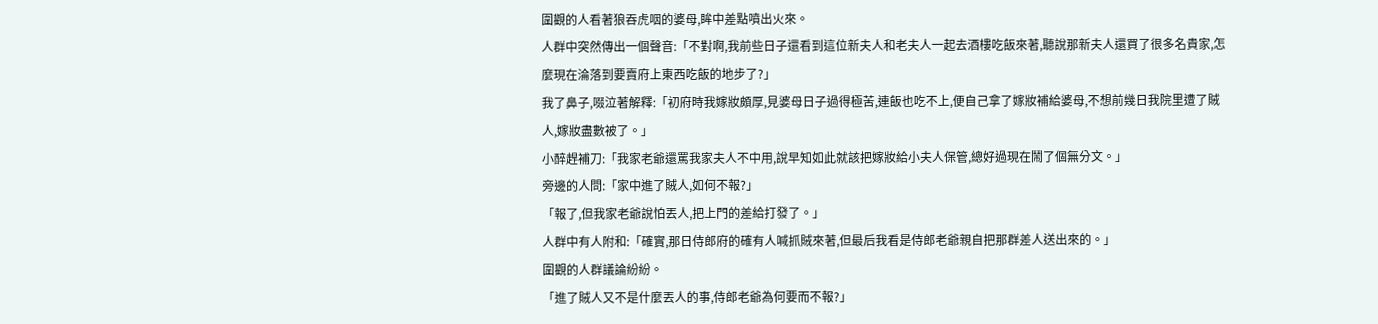圍觀的人看著狼吞虎咽的婆母,眸中差點噴出火來。
人群中突然傳出一個聲音:「不對啊,我前些日子還看到這位新夫人和老夫人一起去酒樓吃飯來著,聽說那新夫人還買了很多名貴家,怎麼現在淪落到要賣府上東西吃飯的地步了?」
我了鼻子,啜泣著解釋:「初府時我嫁妝頗厚,見婆母日子過得極苦,連飯也吃不上,便自己拿了嫁妝補給婆母,不想前幾日我院里遭了賊人,嫁妝盡數被了。」
小醉趕補刀:「我家老爺還罵我家夫人不中用,說早知如此就該把嫁妝給小夫人保管,總好過現在鬧了個無分文。」
旁邊的人問:「家中進了賊人,如何不報?」
「報了,但我家老爺說怕丟人,把上門的差給打發了。」
人群中有人附和:「確實,那日侍郎府的確有人喊抓賊來著,但最后我看是侍郎老爺親自把那群差人送出來的。」
圍觀的人群議論紛紛。
「進了賊人又不是什麼丟人的事,侍郎老爺為何要而不報?」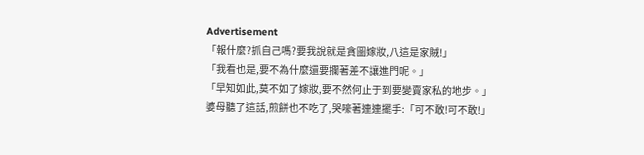Advertisement
「報什麼?抓自己嗎?要我說就是貪圖嫁妝,八這是家賊!」
「我看也是,要不為什麼還要攔著差不讓進門呢。」
「早知如此,莫不如了嫁妝,要不然何止于到要變賣家私的地步。」
婆母聽了這話,煎餅也不吃了,哭嚎著連連擺手:「可不敢!可不敢!」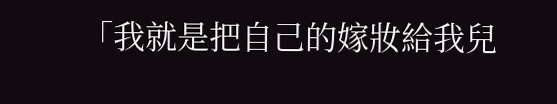「我就是把自己的嫁妝給我兒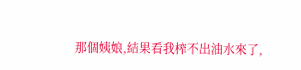那個姨娘,結果看我榨不出油水來了,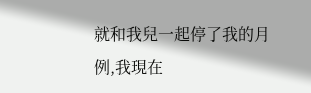就和我兒一起停了我的月例,我現在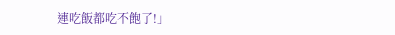連吃飯都吃不飽了!」